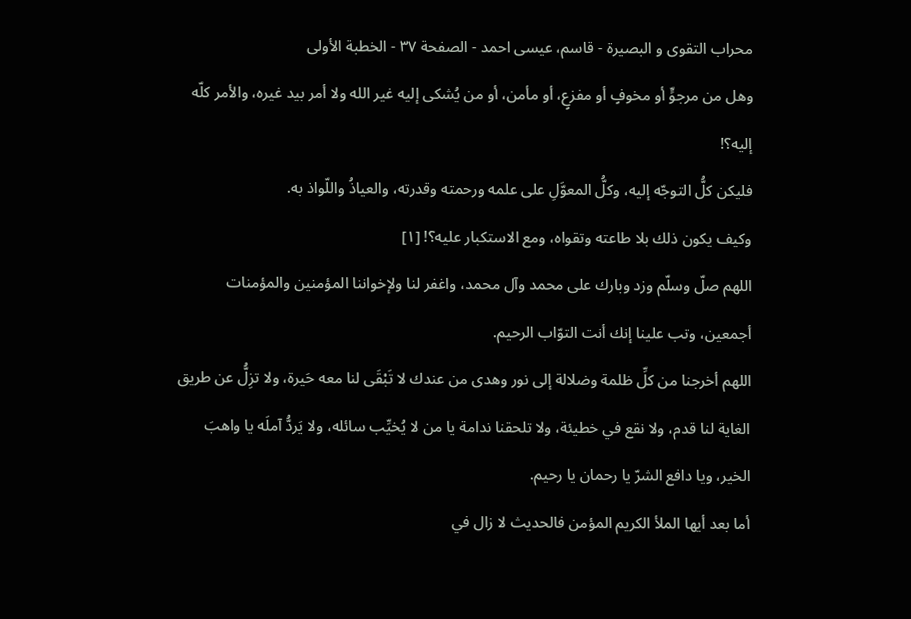محراب التقوى و البصيرة - قاسم، عيسى احمد - الصفحة ٣٧ - الخطبة الأولى
وهل من مرجوٍّ أو مخوفٍ أو مفزعٍ، أو مأمن، أو من يُشكى إليه غير الله ولا أمر بيد غيره، والأمر كلّه إليه؟!
فليكن كلُّ التوجّه إليه، وكلُّ المعوَّلِ على علمه ورحمته وقدرته، والعياذُ واللّواذ به.
وكيف يكون ذلك بلا طاعته وتقواه، ومع الاستكبار عليه؟! [١]
اللهم صلّ وسلّم وزد وبارك على محمد وآل محمد، واغفر لنا ولإخواننا المؤمنين والمؤمنات أجمعين، وتب علينا إنك أنت التوّاب الرحيم.
اللهم أخرجنا من كلِّ ظلمة وضلالة إلى نور وهدى من عندك لا تَبْقَى لنا معه حَيرة، ولا تزِلُّ عن طريق الغاية لنا قدم، ولا نقع في خطيئة، ولا تلحقنا ندامة يا من لا يُخيِّب سائله، ولا يَردُّ آملَه يا واهبَ الخير، ويا دافع الشرّ يا رحمان يا رحيم.
أما بعد أيها الملأ الكريم المؤمن فالحديث لا زال في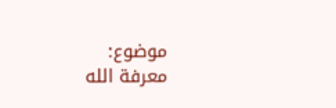موضوع:
معرفة الله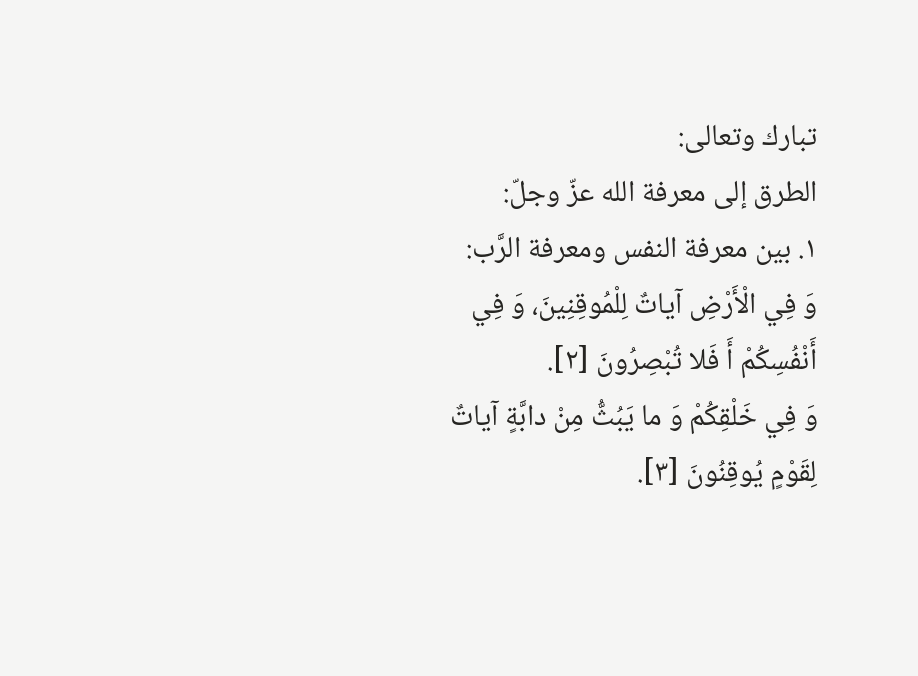تبارك وتعالى:
الطرق إلى معرفة الله عزّ وجلّ:
١. بين معرفة النفس ومعرفة الرَّب:
وَ فِي الْأَرْضِ آياتٌ لِلْمُوقِنِينَ، وَ فِي أَنْفُسِكُمْ أَ فَلا تُبْصِرُونَ [٢].
وَ فِي خَلْقِكُمْ وَ ما يَبُثُّ مِنْ دابَّةٍ آياتٌ لِقَوْمٍ يُوقِنُونَ [٣].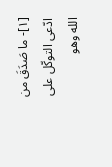[١]- ما صَدَقَ من ادّعى التوكّل على الله وهو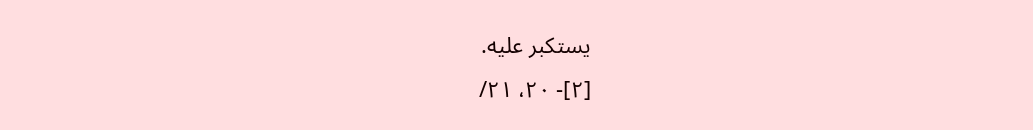يستكبر عليه.
[٢]- ٢٠، ٢١/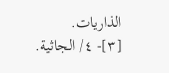الذاريات.
[٣]- ٤/ الجاثية.